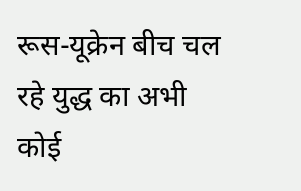रूस-यूक्रेन बीच चल रहे युद्ध का अभी कोई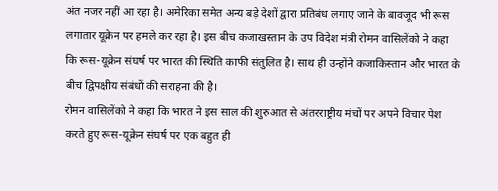अंत नजर नहीं आ रहा है। अमेरिका समेत अन्य बड़े देशों द्वारा प्रतिबंध लगाए जाने के बावजूद भी रूस लगातार यूक्रेन पर हमले कर रहा है। इस बीच कजाखस्तान के उप विदेश मंत्री रोमन वासिलेंको ने कहा कि रूस-यूक्रेन संघर्ष पर भारत की स्थिति काफी संतुलित है। साथ ही उन्होंने कजाकिस्तान और भारत के बीच द्विपक्षीय संबंधों की सराहना की है।
रोमन वासिलेंको ने कहा कि भारत ने इस साल की शुरुआत से अंतरराष्ट्रीय मंचों पर अपने विचार पेश करते हुए रूस-यूक्रेन संघर्ष पर एक बहुत ही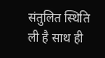संतुलित स्थिति ली है साथ ही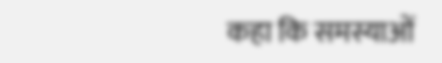कहा कि समस्याओं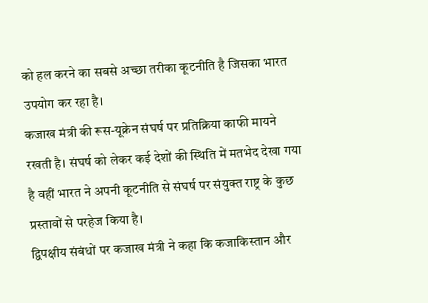को हल करने का सबसे अच्छा तरीका कूटनीति है जिसका भारत उपयोग कर रहा है।
कजाख मंत्री की रूस-यूक्रेन संघर्ष पर प्रतिक्रिया काफी मायने रखती है। संघर्ष को लेकर कई देशों की स्थिति में मतभेद देखा गया है वहीं भारत ने अपनी कूटनीति से संघर्ष पर संयुक्त राष्ट्र के कुछ प्रस्तावों से परहेज किया है।
द्विपक्षीय संबंधों पर कजाख मंत्री ने कहा कि कजाकिस्तान और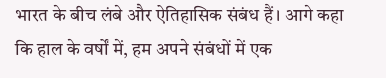भारत के बीच लंबे और ऐतिहासिक संबंध हैं। आगे कहा कि हाल के वर्षों में, हम अपने संबंधों में एक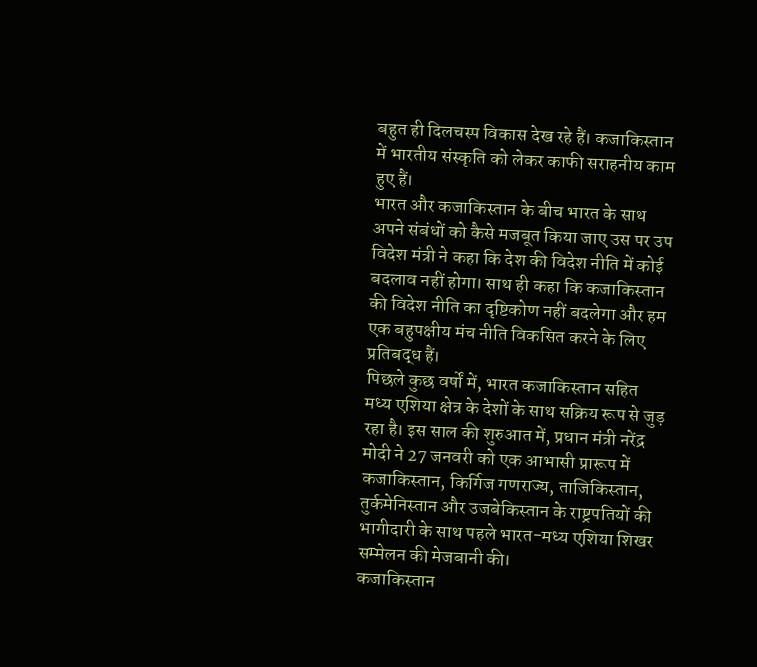बहुत ही दिलचस्प विकास देख रहे हैं। कजाकिस्तान में भारतीय संस्कृति को लेकर काफी सराहनीय काम हुए हैं।
भारत और कजाकिस्तान के बीच भारत के साथ अपने संबंधों को कैसे मजबूत किया जाए उस पर उप विदेश मंत्री ने कहा कि देश की विदेश नीति में कोई बदलाव नहीं होगा। साथ ही कहा कि कजाकिस्तान की विदेश नीति का दृष्टिकोण नहीं बदलेगा और हम एक बहुपक्षीय मंच नीति विकसित करने के लिए प्रतिबद्ध हैं।
पिछले कुछ वर्षों में, भारत कजाकिस्तान सहित मध्य एशिया क्षेत्र के देशों के साथ सक्रिय रूप से जुड़ रहा है। इस साल की शुरुआत में, प्रधान मंत्री नरेंद्र मोदी ने 27 जनवरी को एक आभासी प्रारूप में कजाकिस्तान, किर्गिज गणराज्य, ताजिकिस्तान, तुर्कमेनिस्तान और उजबेकिस्तान के राष्ट्रपतियों की भागीदारी के साथ पहले भारत-मध्य एशिया शिखर सम्मेलन की मेजबानी की।
कजाकिस्तान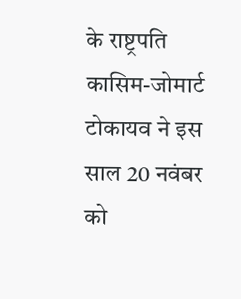के राष्ट्रपति कासिम-जोमार्ट टोकायव ने इस साल 20 नवंबर को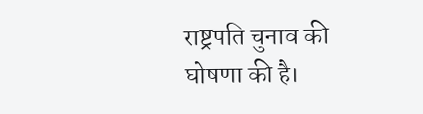राष्ट्रपति चुनाव की घोषणा की है।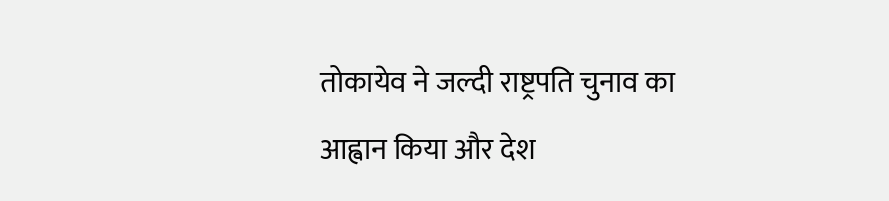तोकायेव ने जल्दी राष्ट्रपति चुनाव का आह्वान किया और देश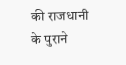की राजधानी के पुराने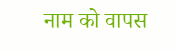नाम को वापस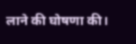लाने की घोषणा की।